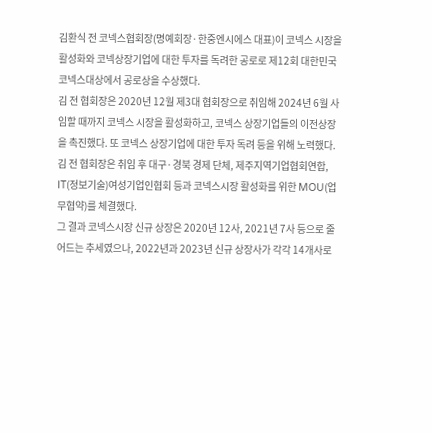김환식 전 코넥스협회장(명예회장·한중엔시에스 대표)이 코넥스 시장을 활성화와 코넥상장기업에 대한 투자를 독려한 공로로 제12회 대한민국 코넥스대상에서 공로상을 수상했다.
김 전 협회장은 2020년 12월 제3대 협회장으로 취임해 2024년 6월 사임할 때까지 코넥스 시장을 활성화하고, 코넥스 상장기업들의 이전상장을 촉진했다. 또 코넥스 상장기업에 대한 투자 독려 등을 위해 노력했다.
김 전 협회장은 취임 후 대구·경북 경제 단체, 제주지역기업협회연합, IT(정보기술)여성기업인협회 등과 코넥스시장 활성화를 위한 MOU(업무협약)를 체결했다.
그 결과 코넥스시장 신규 상장은 2020년 12사, 2021년 7사 등으로 줄어드는 추세였으나, 2022년과 2023년 신규 상장사가 각각 14개사로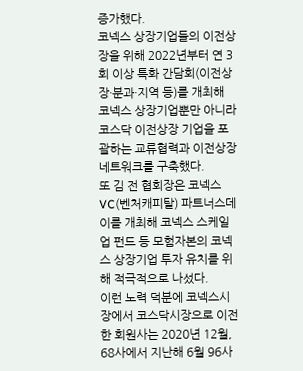증가했다.
코넥스 상장기업들의 이전상장을 위해 2022년부터 연 3회 이상 특화 간담회(이전상장·분과·지역 등)를 개최해 코넥스 상장기업뿐만 아니라 코스닥 이전상장 기업을 포괄하는 교류협력과 이전상장 네트워크를 구축했다.
또 김 전 협회장은 코넥스 VC(벤처캐피탈) 파트너스데이를 개최해 코넥스 스케일업 펀드 등 모험자본의 코넥스 상장기업 투자 유치를 위해 적극적으로 나섰다.
이런 노력 덕분에 코넥스시장에서 코스닥시장으로 이전한 회원사는 2020년 12월, 68사에서 지난해 6월 96사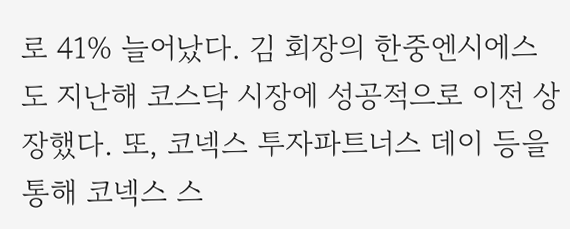로 41% 늘어났다. 김 회장의 한중엔시에스도 지난해 코스닥 시장에 성공적으로 이전 상장했다. 또, 코넥스 투자파트너스 데이 등을 통해 코넥스 스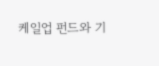케일업 펀드와 기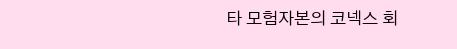타 모험자본의 코넥스 회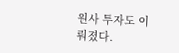원사 투자도 이뤄졌다.